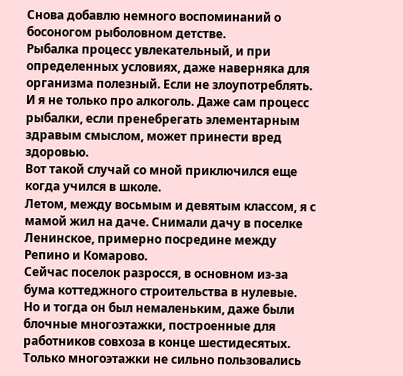Снова добавлю немного воспоминаний о босоногом рыболовном детстве.
Рыбалка процесс увлекательный, и при определенных условиях, даже наверняка для организма полезный. Если не злоупотреблять. И я не только про алкоголь. Даже сам процесс рыбалки, если пренебрегать элементарным здравым смыслом, может принести вред здоровью.
Вот такой случай со мной приключился еще когда учился в школе.
Летом, между восьмым и девятым классом, я с мамой жил на даче. Снимали дачу в поселке Ленинское, примерно посредине между Репино и Комарово.
Сейчас поселок разросся, в основном из-за бума коттеджного строительства в нулевые. Но и тогда он был немаленьким, даже были блочные многоэтажки, построенные для работников совхоза в конце шестидесятых. Только многоэтажки не сильно пользовались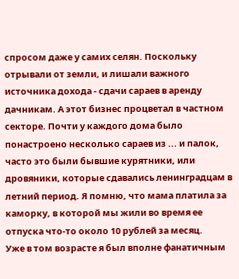спросом даже у самих селян. Поскольку отрывали от земли, и лишали важного источника дохода - сдачи сараев в аренду дачникам. А этот бизнес процветал в частном секторе. Почти у каждого дома было понастроено несколько сараев из ... и палок, часто это были бывшие курятники, или дровяники, которые сдавались ленинградцам в летний период. Я помню, что мама платила за каморку, в которой мы жили во время ее отпуска что-то около 10 рублей за месяц.
Уже в том возрасте я был вполне фанатичным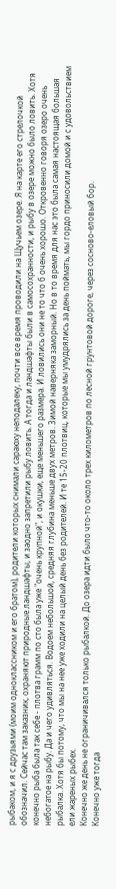рыбаком, и я с друзьями (моим одноклассником и его братом), родители которых снимали сараюху неподалеку, почти все время проводили на Щучьем озере. Я на карте его стрелочкой обозначил. Сейчас там заказник, охраняют природные ландшафты, и заодно запретили рыбу ловить. А тогда и ландшафты были в самосохранности, и рыбу в озере можно было ловить. Хотя конечно рыба была так себе - плотва грамм по сто была уже "очень крупной", и окушки, еще меньшего размера. И ловились они не то что б очень хорошо. Откровенно говоря озеро очень небогатое на рыбу. Да и чего удивляться. Водоем небольшой, средняя глубина меньше двух метров. Зимой наверняка заморный. Но в то время для нас это была самая настоящая большая рыбалка. Хотя бы потому, что мы на нее уже ходили на целый день без родителей. И те 15-20 плотвиц, которые мы умудрялись за день поймать, мы гордо приносили домой и с удовольствием ели жареных рыбех.
Конечно же день не ограничивался только рыбалкой. До озера идти было что-то около трех километров по лесной грунтовой дороге, через сосново-еловый бор.
Конечно уже тогда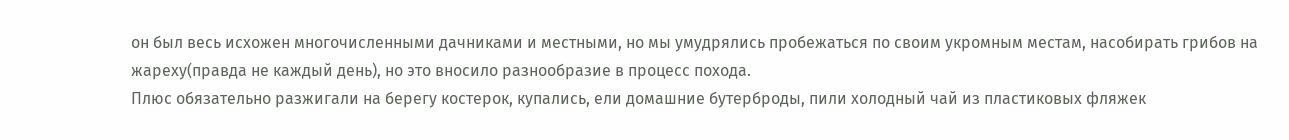он был весь исхожен многочисленными дачниками и местными, но мы умудрялись пробежаться по своим укромным местам, насобирать грибов на жареху(правда не каждый день), но это вносило разнообразие в процесс похода.
Плюс обязательно разжигали на берегу костерок, купались, ели домашние бутерброды, пили холодный чай из пластиковых фляжек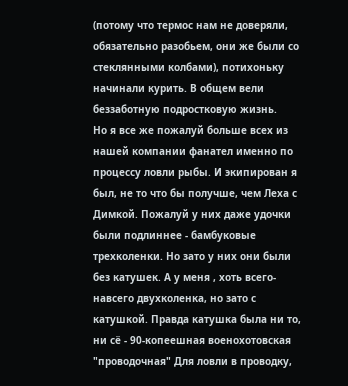(потому что термос нам не доверяли, обязательно разобьем, они же были со стеклянными колбами), потихоньку начинали курить. В общем вели беззаботную подростковую жизнь.
Но я все же пожалуй больше всех из нашей компании фанател именно по процессу ловли рыбы. И экипирован я был, не то что бы получше, чем Леха с Димкой. Пожалуй у них даже удочки были подлиннее - бамбуковые трехколенки. Но зато у них они были без катушек. А у меня , хоть всего-навсего двухколенка, но зато с катушкой. Правда катушка была ни то, ни сё - 90-копеешная военохотовская "проводочная" Для ловли в проводку,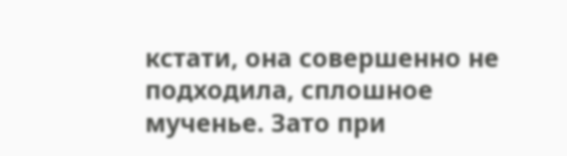кстати, она совершенно не подходила, сплошное мученье. Зато при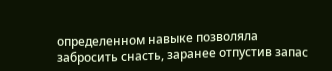определенном навыке позволяла забросить снасть, заранее отпустив запас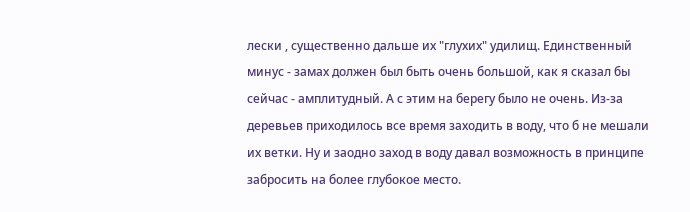лески , существенно дальше их "глухих" удилищ. Единственный минус - замах должен был быть очень большой, как я сказал бы сейчас - амплитудный. А с этим на берегу было не очень. Из-за деревьев приходилось все время заходить в воду, что б не мешали их ветки. Ну и заодно заход в воду давал возможность в принципе забросить на более глубокое место.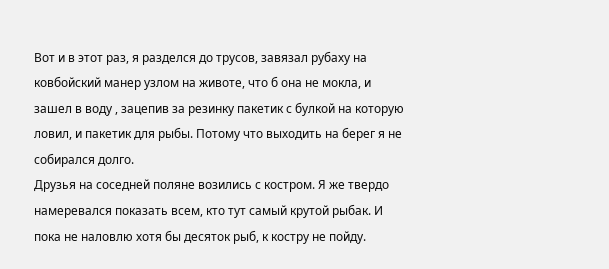Вот и в этот раз, я разделся до трусов, завязал рубаху на ковбойский манер узлом на животе, что б она не мокла, и зашел в воду , зацепив за резинку пакетик с булкой на которую ловил, и пакетик для рыбы. Потому что выходить на берег я не собирался долго.
Друзья на соседней поляне возились с костром. Я же твердо намеревался показать всем, кто тут самый крутой рыбак. И пока не наловлю хотя бы десяток рыб, к костру не пойду.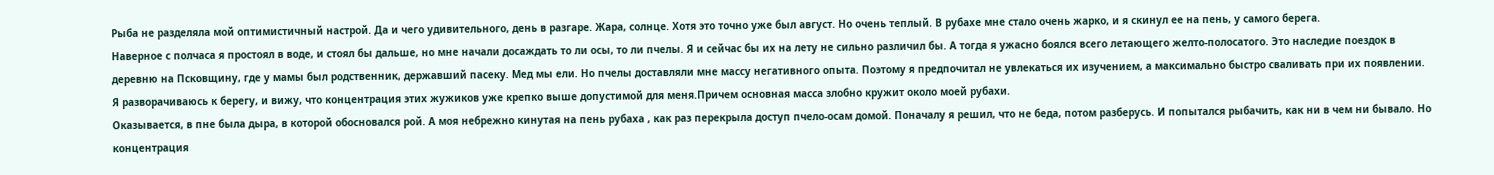Рыба не разделяла мой оптимистичный настрой. Да и чего удивительного, день в разгаре. Жара, солнце. Хотя это точно уже был август. Но очень теплый. В рубахе мне стало очень жарко, и я скинул ее на пень, у самого берега.
Наверное с полчаса я простоял в воде, и стоял бы дальше, но мне начали досаждать то ли осы, то ли пчелы. Я и сейчас бы их на лету не сильно различил бы. А тогда я ужасно боялся всего летающего желто-полосатого. Это наследие поездок в деревню на Псковщину, где у мамы был родственник, державший пасеку. Мед мы ели. Но пчелы доставляли мне массу негативного опыта. Поэтому я предпочитал не увлекаться их изучением, а максимально быстро сваливать при их появлении.
Я разворачиваюсь к берегу, и вижу, что концентрация этих жужиков уже крепко выше допустимой для меня.Причем основная масса злобно кружит около моей рубахи.
Оказывается, в пне была дыра, в которой обосновался рой. А моя небрежно кинутая на пень рубаха , как раз перекрыла доступ пчело-осам домой. Поначалу я решил, что не беда, потом разберусь. И попытался рыбачить, как ни в чем ни бывало. Но концентрация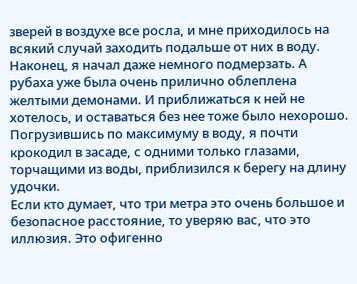зверей в воздухе все росла, и мне приходилось на всякий случай заходить подальше от них в воду. Наконец, я начал даже немного подмерзать. А рубаха уже была очень прилично облеплена желтыми демонами. И приближаться к ней не хотелось, и оставаться без нее тоже было нехорошо. Погрузившись по максимуму в воду, я почти крокодил в засаде, с одними только глазами, торчащими из воды, приблизился к берегу на длину удочки.
Если кто думает, что три метра это очень большое и безопасное расстояние, то уверяю вас, что это иллюзия. Это офигенно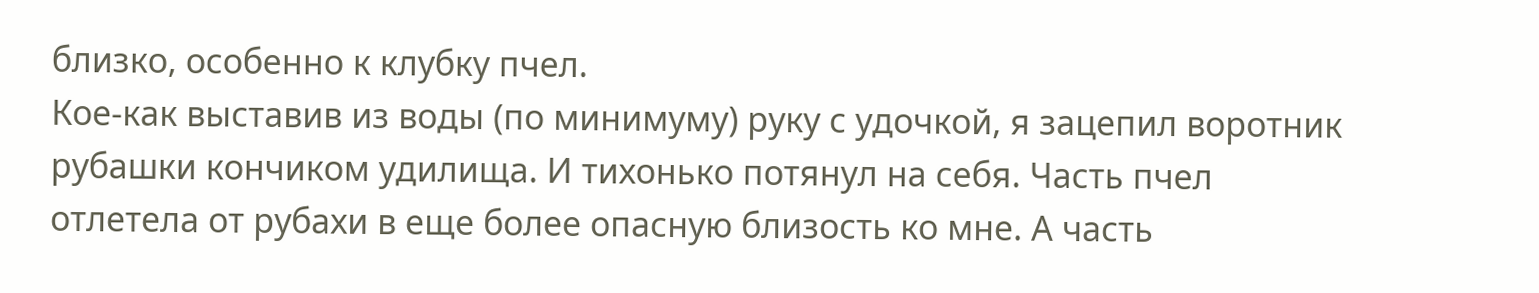близко, особенно к клубку пчел.
Кое-как выставив из воды (по минимуму) руку с удочкой, я зацепил воротник рубашки кончиком удилища. И тихонько потянул на себя. Часть пчел отлетела от рубахи в еще более опасную близость ко мне. А часть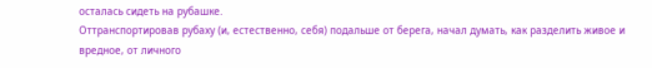осталась сидеть на рубашке.
Оттранспортировав рубаху (и, естественно, себя) подальше от берега, начал думать, как разделить живое и вредное, от личного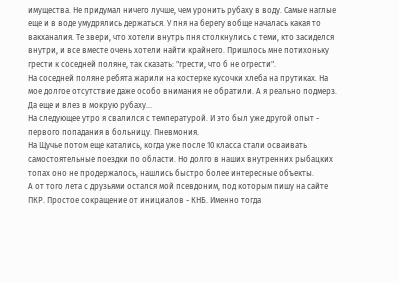имущества. Не придумал ничего лучше, чем уронить рубаху в воду. Самые наглые еще и в воде умудрялись держаться. У пня на берегу вобще началась какая то вакханалия. Те звери, что хотели внутрь пня столкнулись с теми, кто засиделся внутри, и все вместе очень хотели найти крайнего. Пришлось мне потихоньку грести к соседней поляне, так сказать: "грести, что б не огрести".
На соседней поляне ребята жарили на костерке кусочки хлеба на прутиках. На мое долгое отсутствие даже особо внимания не обратили. А я реально подмерз. Да еще и влез в мокрую рубаху...
На следующее утро я свалился с температурой. И это был уже другой опыт - первого попадания в больницу. Пневмония.
На Щучье потом еще катались, когда уже после 10 класса стали осваивать самостоятельные поездки по области. Но долго в наших внутренних рыбацких топах оно не продержалось, нашлись быстро более интересные объекты.
А от того лета с друзьями остался мой псевдоним, под которым пишу на сайте ПКР. Простое сокращение от инициалов - КНБ. Именно тогда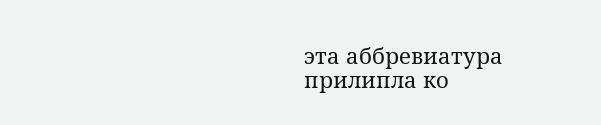эта аббревиатура прилипла ко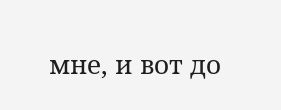мне, и вот до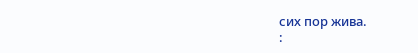сих пор жива.
: